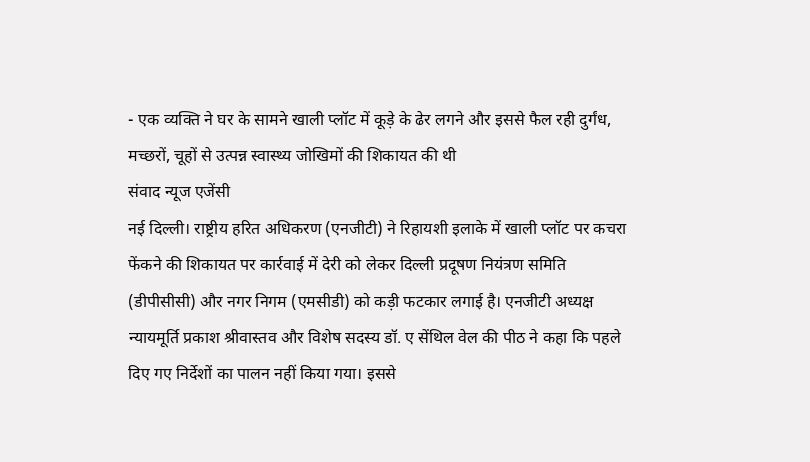- एक व्यक्ति ने घर के सामने खाली प्लॉट में कूड़े के ढेर लगने और इससे फैल रही दुर्गंध, मच्छरों, चूहों से उत्पन्न स्वास्थ्य जोखिमों की शिकायत की थी
संवाद न्यूज एजेंसी
नई दिल्ली। राष्ट्रीय हरित अधिकरण (एनजीटी) ने रिहायशी इलाके में खाली प्लॉट पर कचरा फेंकने की शिकायत पर कार्रवाई में देरी को लेकर दिल्ली प्रदूषण नियंत्रण समिति (डीपीसीसी) और नगर निगम (एमसीडी) को कड़ी फटकार लगाई है। एनजीटी अध्यक्ष न्यायमूर्ति प्रकाश श्रीवास्तव और विशेष सदस्य डॉ. ए सेंथिल वेल की पीठ ने कहा कि पहले दिए गए निर्देशों का पालन नहीं किया गया। इससे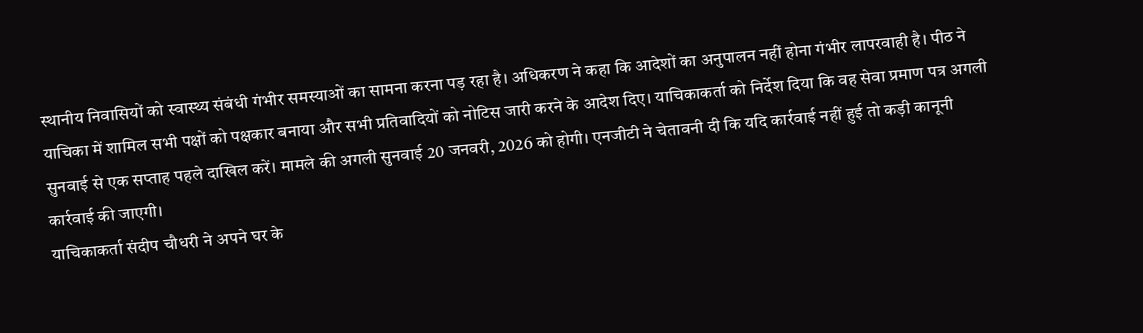स्थानीय निवासियों को स्वास्थ्य संबंधी गंभीर समस्याओं का सामना करना पड़ रहा है। अधिकरण ने कहा कि आदेशों का अनुपालन नहीं होना गंभीर लापरवाही है। पीठ ने याचिका में शामिल सभी पक्षों को पक्षकार बनाया और सभी प्रतिवादियों को नोटिस जारी करने के आदेश दिए। याचिकाकर्ता को निर्देश दिया कि वह सेवा प्रमाण पत्र अगली सुनवाई से एक सप्ताह पहले दाखिल करें। मामले की अगली सुनवाई 20 जनवरी, 2026 को होगी। एनजीटी ने चेतावनी दी कि यदि कार्रवाई नहीं हुई तो कड़ी कानूनी कार्रवाई की जाएगी।
याचिकाकर्ता संदीप चौधरी ने अपने घर के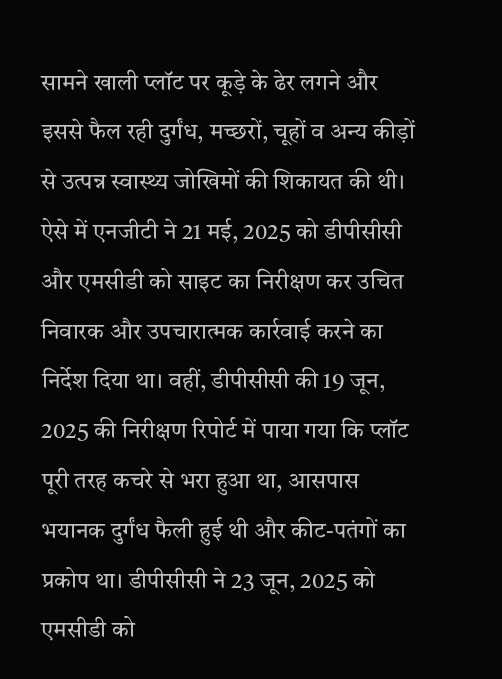सामने खाली प्लॉट पर कूड़े के ढेर लगने और इससे फैल रही दुर्गंध, मच्छरों, चूहों व अन्य कीड़ों से उत्पन्न स्वास्थ्य जोखिमों की शिकायत की थी। ऐसे में एनजीटी ने 21 मई, 2025 को डीपीसीसी और एमसीडी को साइट का निरीक्षण कर उचित निवारक और उपचारात्मक कार्रवाई करने का निर्देश दिया था। वहीं, डीपीसीसी की 19 जून, 2025 की निरीक्षण रिपोर्ट में पाया गया कि प्लॉट पूरी तरह कचरे से भरा हुआ था, आसपास भयानक दुर्गंध फैली हुई थी और कीट-पतंगों का प्रकोप था। डीपीसीसी ने 23 जून, 2025 को एमसीडी को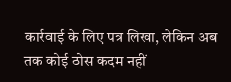कार्रवाई के लिए पत्र लिखा, लेकिन अब तक कोई ठोस कदम नहीं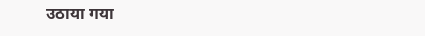उठाया गया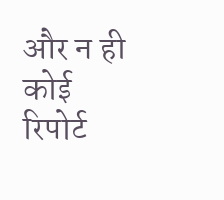और न ही कोई रिपोर्ट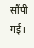सौंपी गई।